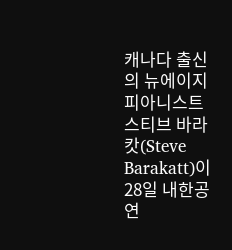캐나다 출신의 뉴에이지 피아니스트 스티브 바라캇(Steve Barakatt)이 28일 내한공연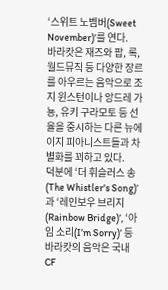‘스위트 노벰버(Sweet November)’를 연다.
바라캇은 재즈와 팝, 록, 월드뮤직 등 다양한 장르를 아우르는 음악으로 조지 윈스턴이나 앙드레 가뇽, 유키 구라모토 등 선율을 중시하는 다른 뉴에이지 피아니스트들과 차별화를 꾀하고 있다.
덕분에 ‘더 휘슬러스 송(The Whistler's Song)’과 ‘레인보우 브리지(Rainbow Bridge)’, ‘아임 소리(I’m Sorry)’ 등 바라캇의 음악은 국내 CF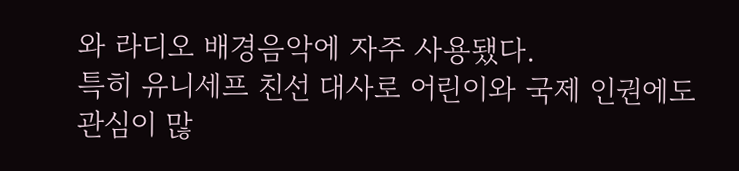와 라디오 배경음악에 자주 사용됐다.
특히 유니세프 친선 대사로 어린이와 국제 인권에도 관심이 많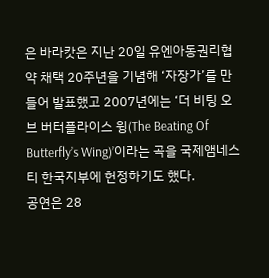은 바라캇은 지난 20일 유엔아동권리협약 채택 20주년을 기념해 ‘자장가’를 만들어 발표했고 2007년에는 ‘더 비팅 오브 버터플라이스 윙(The Beating Of Butterfly’s Wing)’이라는 곡을 국제앰네스티 한국지부에 헌정하기도 했다.
공연은 28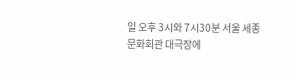일 오후 3시와 7시30분 서울 세종문화회관 대극장에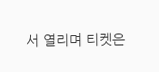서 열리며 티켓은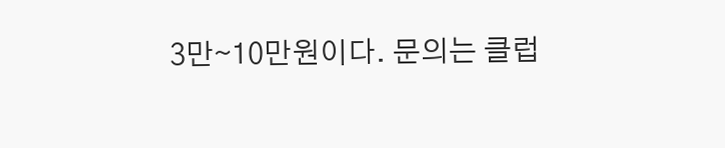3만∼10만원이다. 문의는 클럽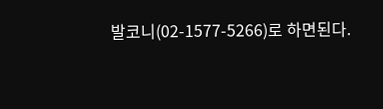발코니(02-1577-5266)로 하면된다.